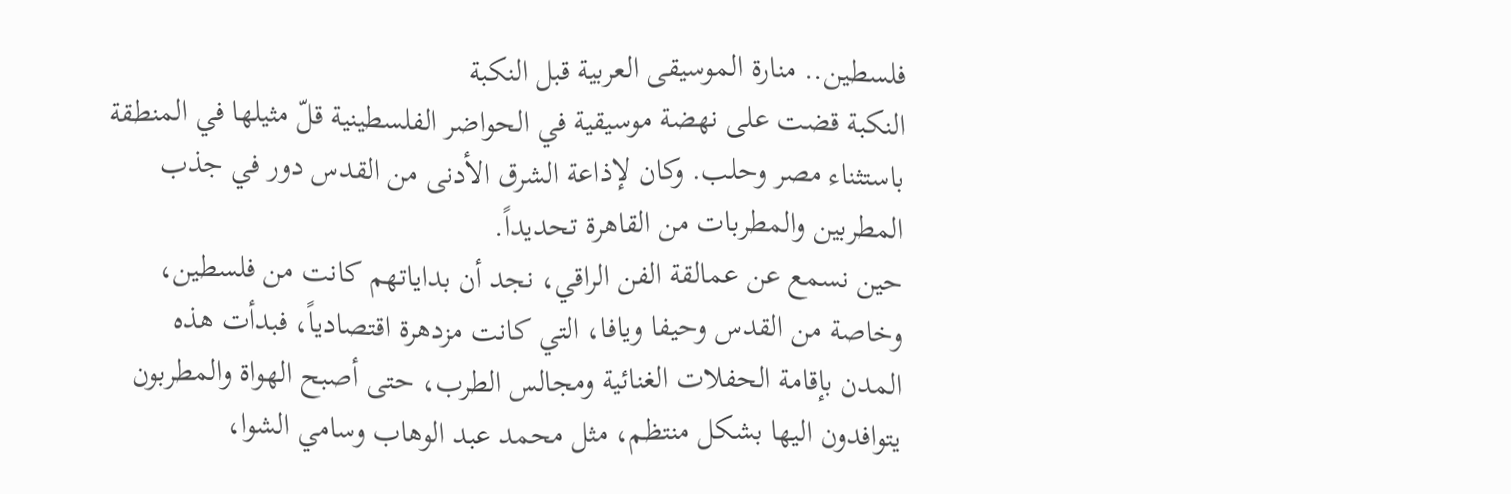فلسطين.. منارة الموسيقى العربية قبل النكبة
النكبة قضت على نهضة موسيقية في الحواضر الفلسطينية قلّ مثيلها في المنطقة باستثناء مصر وحلب. وكان لإذاعة الشرق الأدنى من القدس دور في جذب المطربين والمطربات من القاهرة تحديداً.
حين نسمع عن عمالقة الفن الراقي، نجد أن بداياتهم كانت من فلسطين، وخاصة من القدس وحيفا ويافا، التي كانت مزدهرة اقتصادياً، فبدأت هذه المدن بإقامة الحفلات الغنائية ومجالس الطرب، حتى أصبح الهواة والمطربون يتوافدون اليها بشكل منتظم، مثل محمد عبد الوهاب وسامي الشوا،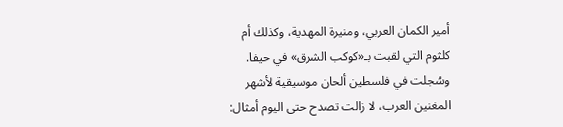أمير الكمان العربي، ومنيرة المهدية، وكذلك أم كلثوم التي لقبت بـ«كوكب الشرق» في حيفا.
وسُجلت في فلسطين ألحان موسيقية لأشهر المغنين العرب، لا زالت تصدح حتى اليوم أمثال: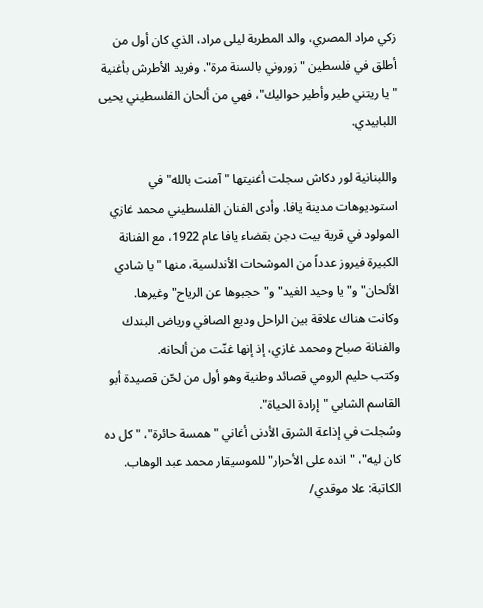زكي مراد المصري، والد المطربة ليلى مراد، الذي كان أول من أطلق في فلسطين "زوروني بالسنة مرة". وفريد الأطرش بأغنية "يا ريتني طير وأطير حواليك"، فهي من ألحان الفلسطيني يحيى اللبابيدي.

واللبنانية لور دكاش سجلت أغنيتها "آمنت بالله" في استوديوهات مدينة يافا. وأدى الفنان الفلسطيني محمد غازي المولود في قرية بيت دجن بقضاء يافا عام 1922، مع الفنانة الكبيرة فيروز عدداً من الموشحات الأندلسية، منها "يا شادي الألحان" و"يا وحيد الغيد" و"حجبوها عن الرياح" وغيرها.
وكانت هناك علاقة بين الراحل وديع الصافي ورياض البندك والفنانة صباح ومحمد غازي، إذ إنها غنّت من ألحانه.
وكتب حليم الرومي قصائد وطنية وهو أول من لحّن قصيدة أبو القاسم الشابي "إرادة الحياة".
وسُجلت في إذاعة الشرق الأدنى أغاني "همسة حائرة"، "كل ده كان ليه"، "انده على الأحرار" للموسيقار محمد عبد الوهاب.
الكاتبة: علا موقدي/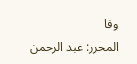وفا
المحرر: عبد الرحمن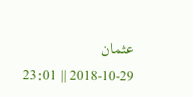عثمان
2018-10-29 || 23:01